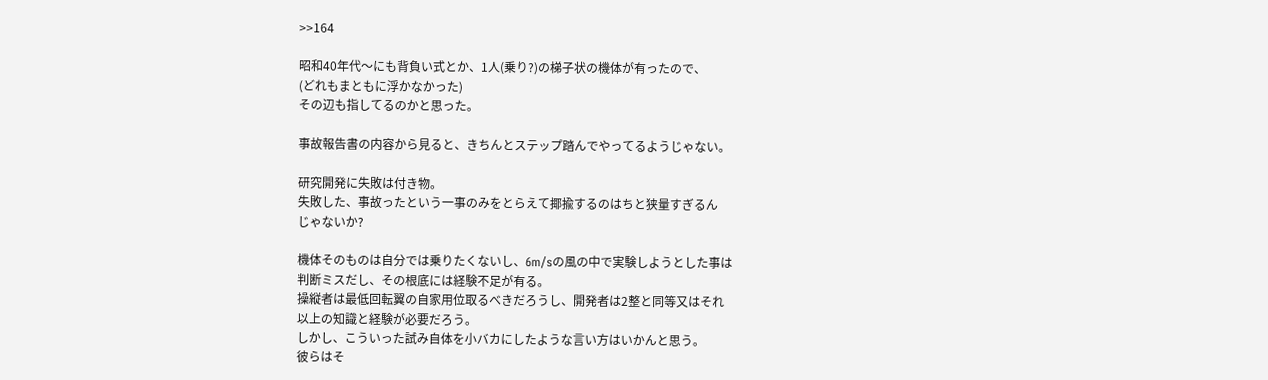>>164

昭和40年代〜にも背負い式とか、1人(乗り?)の梯子状の機体が有ったので、
(どれもまともに浮かなかった)
その辺も指してるのかと思った。

事故報告書の内容から見ると、きちんとステップ踏んでやってるようじゃない。

研究開発に失敗は付き物。
失敗した、事故ったという一事のみをとらえて揶揄するのはちと狭量すぎるん
じゃないか?

機体そのものは自分では乗りたくないし、6m/sの風の中で実験しようとした事は
判断ミスだし、その根底には経験不足が有る。
操縦者は最低回転翼の自家用位取るべきだろうし、開発者は2整と同等又はそれ
以上の知識と経験が必要だろう。
しかし、こういった試み自体を小バカにしたような言い方はいかんと思う。
彼らはそ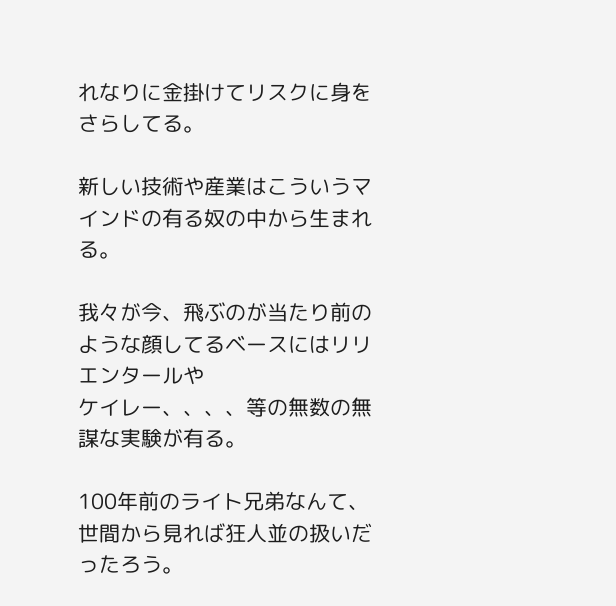れなりに金掛けてリスクに身をさらしてる。

新しい技術や産業はこういうマインドの有る奴の中から生まれる。

我々が今、飛ぶのが当たり前のような顔してるベースにはリリエンタールや
ケイレー、、、、等の無数の無謀な実験が有る。

100年前のライト兄弟なんて、世間から見れば狂人並の扱いだったろう。